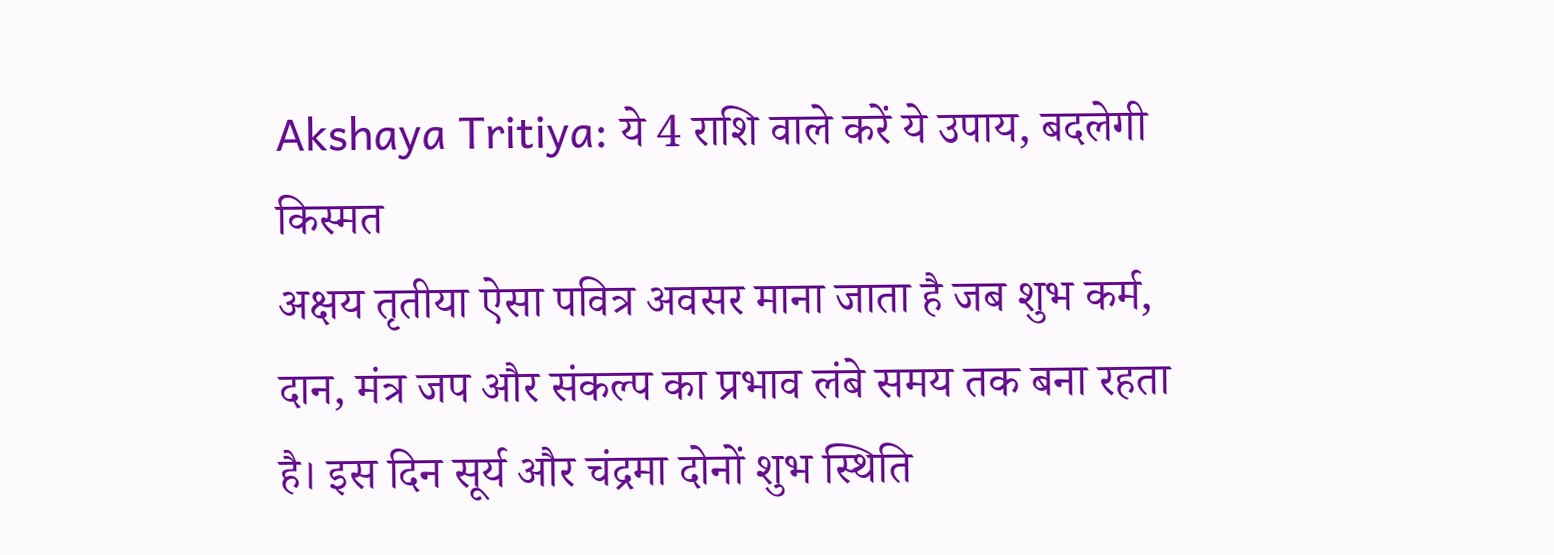Akshaya Tritiya: ये 4 राशि वाले करें ये उपाय, बदलेगी किस्मत
अक्षय तृतीया ऐसा पवित्र अवसर माना जाता है जब शुभ कर्म, दान, मंत्र जप और संकल्प का प्रभाव लंबे समय तक बना रहता है। इस दिन सूर्य और चंद्रमा दोनों शुभ स्थिति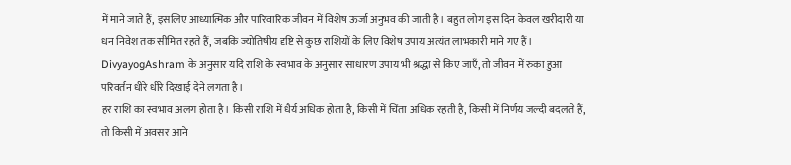में माने जाते हैं, इसलिए आध्यात्मिक और पारिवारिक जीवन में विशेष ऊर्जा अनुभव की जाती है। बहुत लोग इस दिन केवल खरीदारी या धन निवेश तक सीमित रहते हैं, जबकि ज्योतिषीय दृष्टि से कुछ राशियों के लिए विशेष उपाय अत्यंत लाभकारी माने गए हैं। DivyayogAshram के अनुसार यदि राशि के स्वभाव के अनुसार साधारण उपाय भी श्रद्धा से किए जाएँ, तो जीवन में रुका हुआ परिवर्तन धीरे धीरे दिखाई देने लगता है।
हर राशि का स्वभाव अलग होता है। किसी राशि में धैर्य अधिक होता है, किसी में चिंता अधिक रहती है, किसी में निर्णय जल्दी बदलते हैं, तो किसी में अवसर आने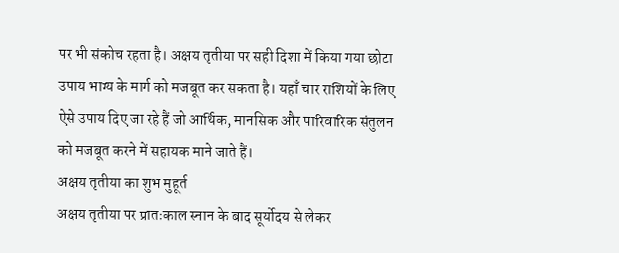पर भी संकोच रहता है। अक्षय तृतीया पर सही दिशा में किया गया छोटा उपाय भाग्य के मार्ग को मजबूत कर सकता है। यहाँ चार राशियों के लिए ऐसे उपाय दिए जा रहे हैं जो आर्थिक, मानसिक और पारिवारिक संतुलन को मजबूत करने में सहायक माने जाते हैं।
अक्षय तृतीया का शुभ मुहूर्त
अक्षय तृतीया पर प्रातःकाल स्नान के बाद सूर्योदय से लेकर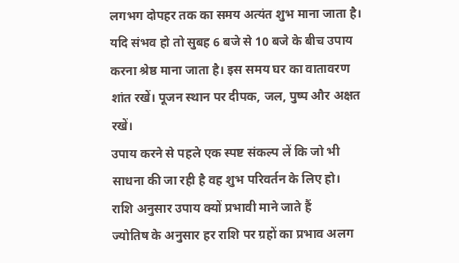लगभग दोपहर तक का समय अत्यंत शुभ माना जाता है। यदि संभव हो तो सुबह 6 बजे से 10 बजे के बीच उपाय करना श्रेष्ठ माना जाता है। इस समय घर का वातावरण शांत रखें। पूजन स्थान पर दीपक, जल, पुष्प और अक्षत रखें।
उपाय करने से पहले एक स्पष्ट संकल्प लें कि जो भी साधना की जा रही है वह शुभ परिवर्तन के लिए हो।
राशि अनुसार उपाय क्यों प्रभावी माने जाते हैं
ज्योतिष के अनुसार हर राशि पर ग्रहों का प्रभाव अलग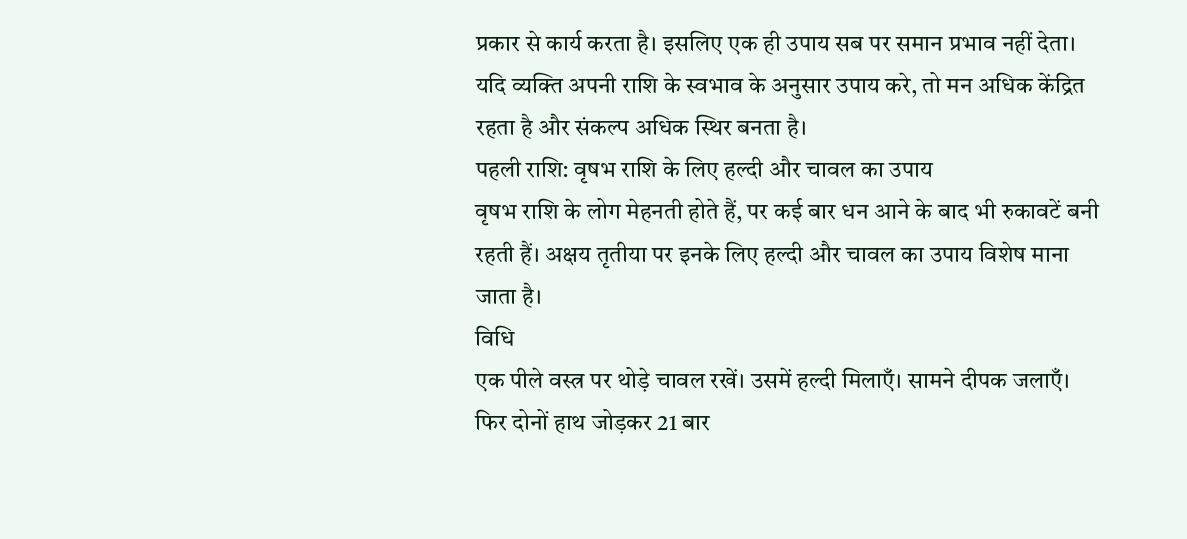प्रकार से कार्य करता है। इसलिए एक ही उपाय सब पर समान प्रभाव नहीं देता। यदि व्यक्ति अपनी राशि के स्वभाव के अनुसार उपाय करे, तो मन अधिक केंद्रित रहता है और संकल्प अधिक स्थिर बनता है।
पहली राशि: वृषभ राशि के लिए हल्दी और चावल का उपाय
वृषभ राशि के लोग मेहनती होते हैं, पर कई बार धन आने के बाद भी रुकावटें बनी रहती हैं। अक्षय तृतीया पर इनके लिए हल्दी और चावल का उपाय विशेष माना जाता है।
विधि
एक पीले वस्त्र पर थोड़े चावल रखें। उसमें हल्दी मिलाएँ। सामने दीपक जलाएँ। फिर दोनों हाथ जोड़कर 21 बार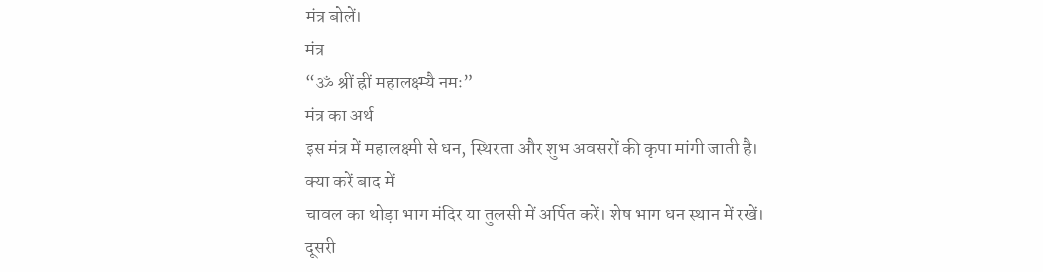मंत्र बोलें।
मंत्र
“ॐ श्रीं ह्रीं महालक्ष्म्यै नमः”
मंत्र का अर्थ
इस मंत्र में महालक्ष्मी से धन, स्थिरता और शुभ अवसरों की कृपा मांगी जाती है।
क्या करें बाद में
चावल का थोड़ा भाग मंदिर या तुलसी में अर्पित करें। शेष भाग धन स्थान में रखें।
दूसरी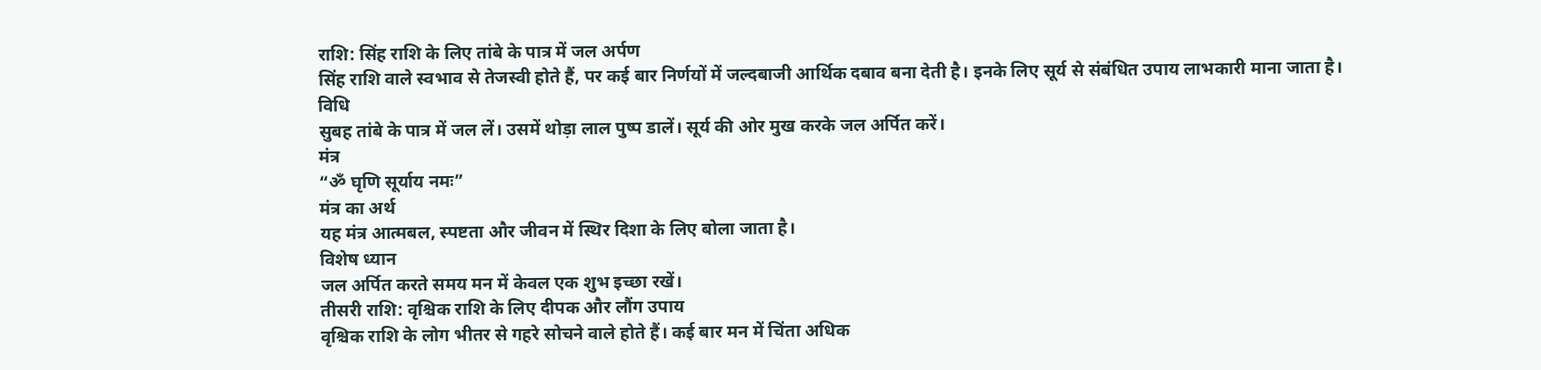राशि: सिंह राशि के लिए तांबे के पात्र में जल अर्पण
सिंह राशि वाले स्वभाव से तेजस्वी होते हैं, पर कई बार निर्णयों में जल्दबाजी आर्थिक दबाव बना देती है। इनके लिए सूर्य से संबंधित उपाय लाभकारी माना जाता है।
विधि
सुबह तांबे के पात्र में जल लें। उसमें थोड़ा लाल पुष्प डालें। सूर्य की ओर मुख करके जल अर्पित करें।
मंत्र
“ॐ घृणि सूर्याय नमः”
मंत्र का अर्थ
यह मंत्र आत्मबल, स्पष्टता और जीवन में स्थिर दिशा के लिए बोला जाता है।
विशेष ध्यान
जल अर्पित करते समय मन में केवल एक शुभ इच्छा रखें।
तीसरी राशि: वृश्चिक राशि के लिए दीपक और लौंग उपाय
वृश्चिक राशि के लोग भीतर से गहरे सोचने वाले होते हैं। कई बार मन में चिंता अधिक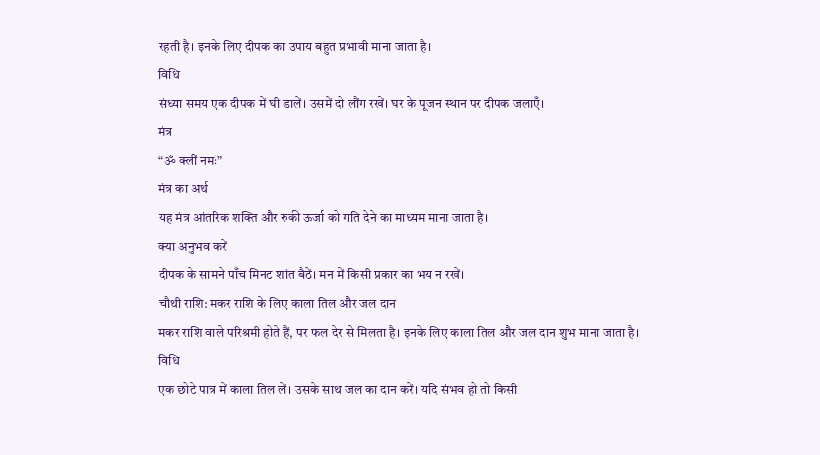रहती है। इनके लिए दीपक का उपाय बहुत प्रभावी माना जाता है।
विधि
संध्या समय एक दीपक में घी डालें। उसमें दो लौंग रखें। घर के पूजन स्थान पर दीपक जलाएँ।
मंत्र
“ॐ क्लीं नमः”
मंत्र का अर्थ
यह मंत्र आंतरिक शक्ति और रुकी ऊर्जा को गति देने का माध्यम माना जाता है।
क्या अनुभव करें
दीपक के सामने पाँच मिनट शांत बैठें। मन में किसी प्रकार का भय न रखें।
चौथी राशि: मकर राशि के लिए काला तिल और जल दान
मकर राशि वाले परिश्रमी होते हैं, पर फल देर से मिलता है। इनके लिए काला तिल और जल दान शुभ माना जाता है।
विधि
एक छोटे पात्र में काला तिल लें। उसके साथ जल का दान करें। यदि संभव हो तो किसी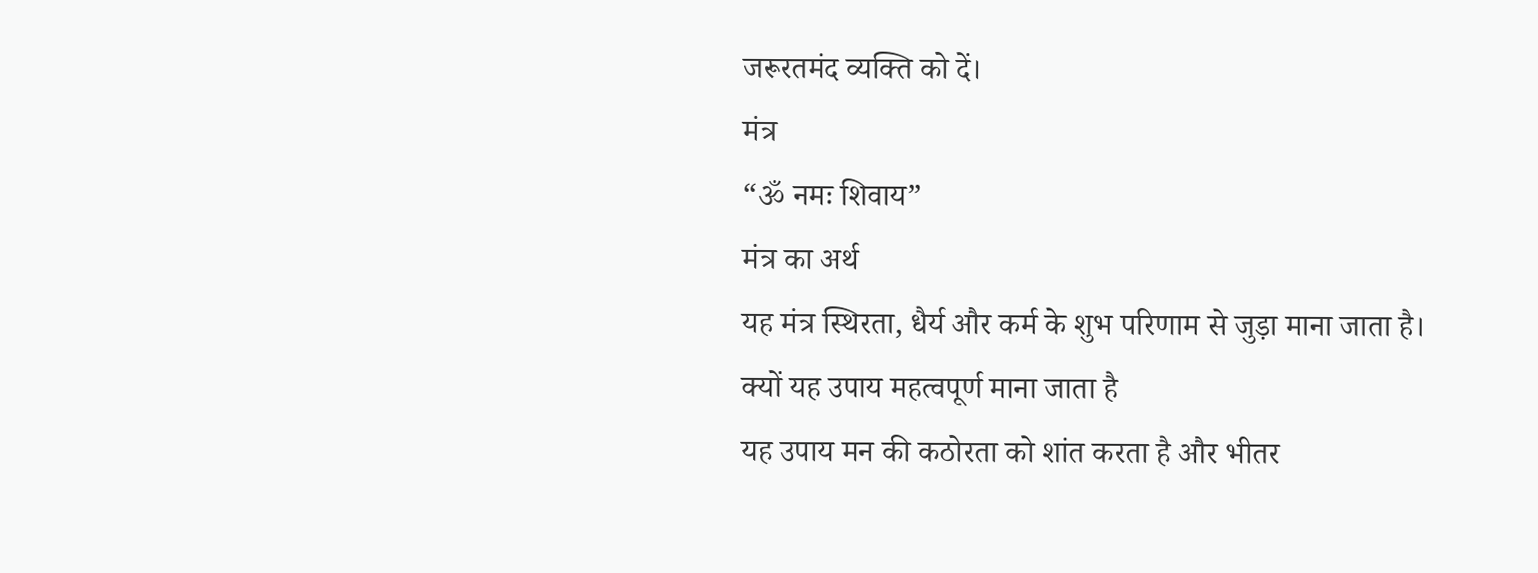जरूरतमंद व्यक्ति को दें।
मंत्र
“ॐ नमः शिवाय”
मंत्र का अर्थ
यह मंत्र स्थिरता, धैर्य और कर्म के शुभ परिणाम से जुड़ा माना जाता है।
क्यों यह उपाय महत्वपूर्ण माना जाता है
यह उपाय मन की कठोरता को शांत करता है और भीतर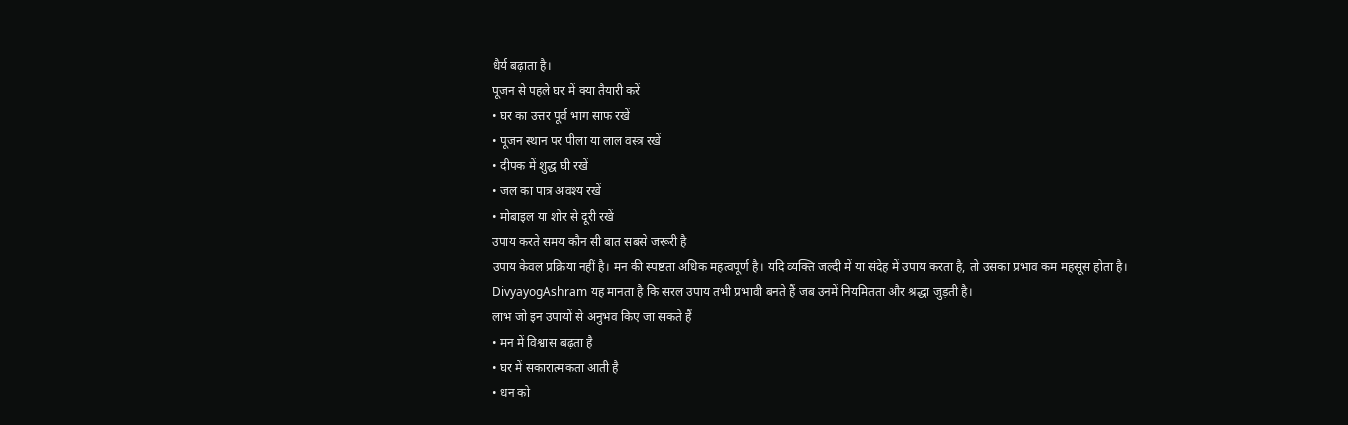धैर्य बढ़ाता है।
पूजन से पहले घर में क्या तैयारी करें
• घर का उत्तर पूर्व भाग साफ रखें
• पूजन स्थान पर पीला या लाल वस्त्र रखें
• दीपक में शुद्ध घी रखें
• जल का पात्र अवश्य रखें
• मोबाइल या शोर से दूरी रखें
उपाय करते समय कौन सी बात सबसे जरूरी है
उपाय केवल प्रक्रिया नहीं है। मन की स्पष्टता अधिक महत्वपूर्ण है। यदि व्यक्ति जल्दी में या संदेह में उपाय करता है, तो उसका प्रभाव कम महसूस होता है।
DivyayogAshram यह मानता है कि सरल उपाय तभी प्रभावी बनते हैं जब उनमें नियमितता और श्रद्धा जुड़ती है।
लाभ जो इन उपायों से अनुभव किए जा सकते हैं
• मन में विश्वास बढ़ता है
• घर में सकारात्मकता आती है
• धन को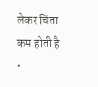लेकर चिंता कम होती है
•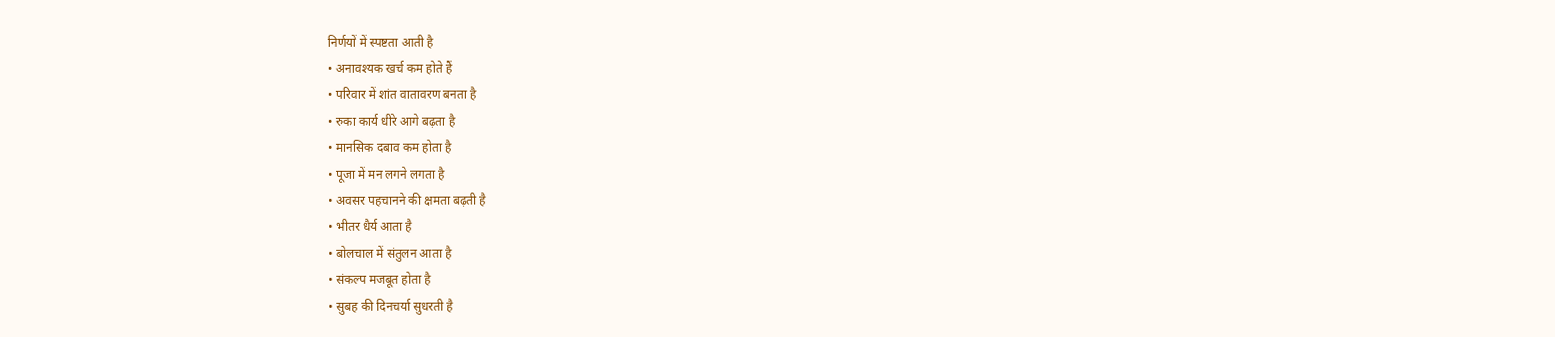निर्णयों में स्पष्टता आती है
• अनावश्यक खर्च कम होते हैं
• परिवार में शांत वातावरण बनता है
• रुका कार्य धीरे आगे बढ़ता है
• मानसिक दबाव कम होता है
• पूजा में मन लगने लगता है
• अवसर पहचानने की क्षमता बढ़ती है
• भीतर धैर्य आता है
• बोलचाल में संतुलन आता है
• संकल्प मजबूत होता है
• सुबह की दिनचर्या सुधरती है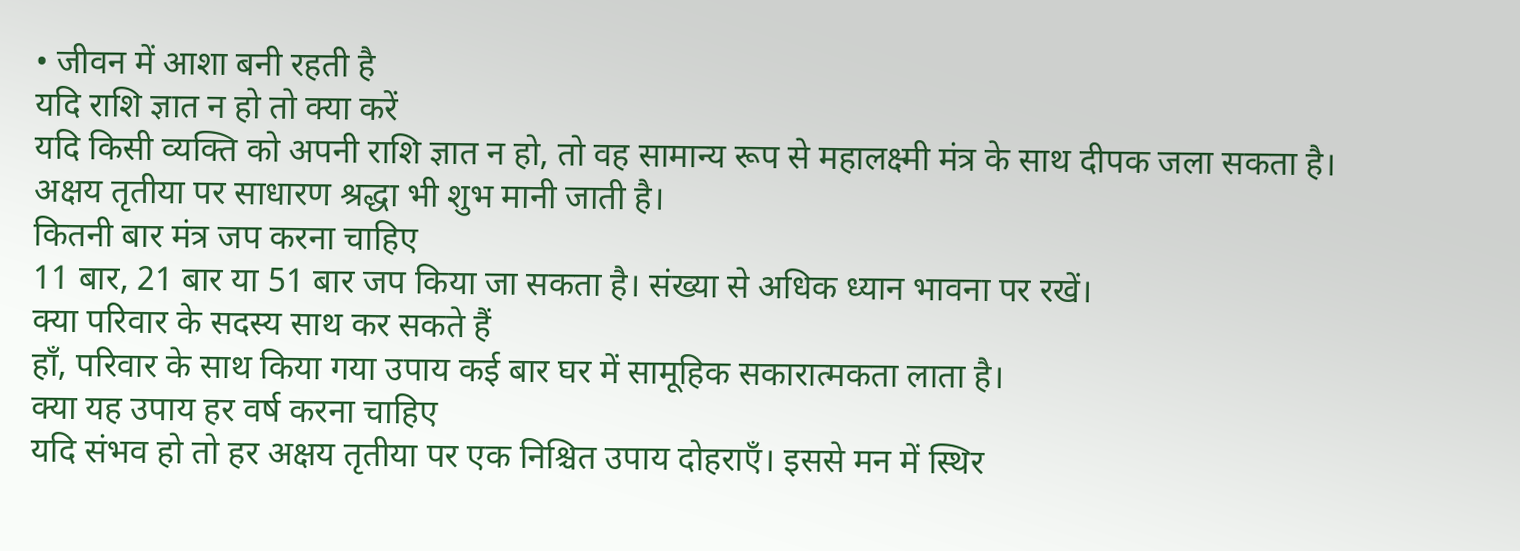• जीवन में आशा बनी रहती है
यदि राशि ज्ञात न हो तो क्या करें
यदि किसी व्यक्ति को अपनी राशि ज्ञात न हो, तो वह सामान्य रूप से महालक्ष्मी मंत्र के साथ दीपक जला सकता है। अक्षय तृतीया पर साधारण श्रद्धा भी शुभ मानी जाती है।
कितनी बार मंत्र जप करना चाहिए
11 बार, 21 बार या 51 बार जप किया जा सकता है। संख्या से अधिक ध्यान भावना पर रखें।
क्या परिवार के सदस्य साथ कर सकते हैं
हाँ, परिवार के साथ किया गया उपाय कई बार घर में सामूहिक सकारात्मकता लाता है।
क्या यह उपाय हर वर्ष करना चाहिए
यदि संभव हो तो हर अक्षय तृतीया पर एक निश्चित उपाय दोहराएँ। इससे मन में स्थिर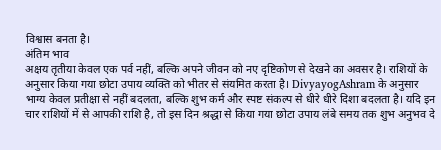विश्वास बनता है।
अंतिम भाव
अक्षय तृतीया केवल एक पर्व नहीं, बल्कि अपने जीवन को नए दृष्टिकोण से देखने का अवसर है। राशियों के अनुसार किया गया छोटा उपाय व्यक्ति को भीतर से संयमित करता है। DivyayogAshram के अनुसार भाग्य केवल प्रतीक्षा से नहीं बदलता, बल्कि शुभ कर्म और स्पष्ट संकल्प से धीरे धीरे दिशा बदलता है। यदि इन चार राशियों में से आपकी राशि है, तो इस दिन श्रद्धा से किया गया छोटा उपाय लंबे समय तक शुभ अनुभव दे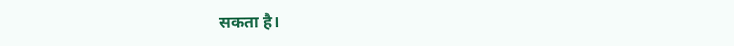सकता है।